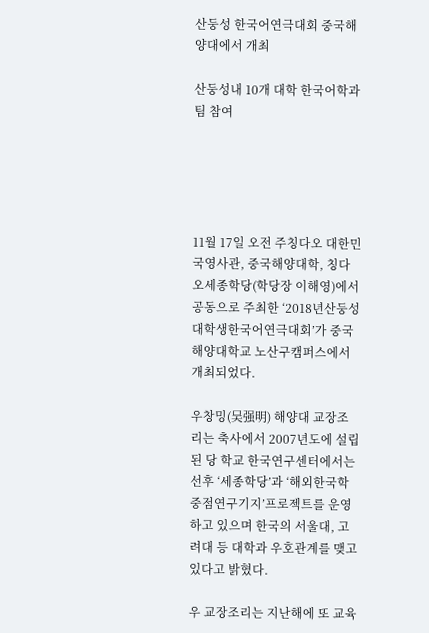산둥성 한국어연극대회 중국해양대에서 개최

산둥성내 10개 대학 한국어학과팀 참여





11월 17일 오전 주칭다오 대한민국영사관, 중국해양대학, 칭다오세종학당(학당장 이해영)에서 공동으로 주최한 ‘2018년산둥성대학생한국어연극대회’가 중국해양대학교 노산구캠퍼스에서 개최되었다.

우창밍(吴强明) 해양대 교장조리는 축사에서 2007년도에 설립된 당 학교 한국연구센터에서는 선후 ‘세종학당’과 ‘해외한국학중점연구기지’프로젝트를 운영하고 있으며 한국의 서울대, 고려대 등 대학과 우호관계를 맺고 있다고 밝혔다.

우 교장조리는 지난해에 또 교육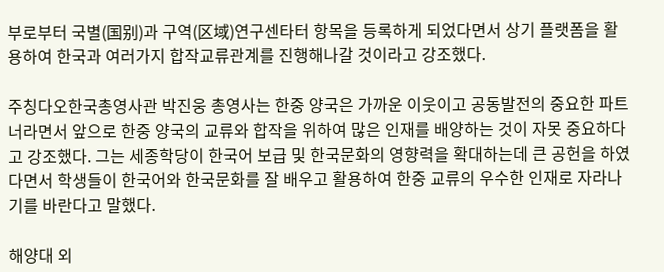부로부터 국별(国别)과 구역(区域)연구센타터 항목을 등록하게 되었다면서 상기 플랫폼을 활용하여 한국과 여러가지 합작교류관계를 진행해나갈 것이라고 강조했다.

주칭다오한국총영사관 박진웅 총영사는 한중 양국은 가까운 이웃이고 공동발전의 중요한 파트너라면서 앞으로 한중 양국의 교류와 합작을 위하여 많은 인재를 배양하는 것이 자못 중요하다고 강조했다. 그는 세종학당이 한국어 보급 및 한국문화의 영향력을 확대하는데 큰 공헌을 하였다면서 학생들이 한국어와 한국문화를 잘 배우고 활용하여 한중 교류의 우수한 인재로 자라나기를 바란다고 말했다.

해양대 외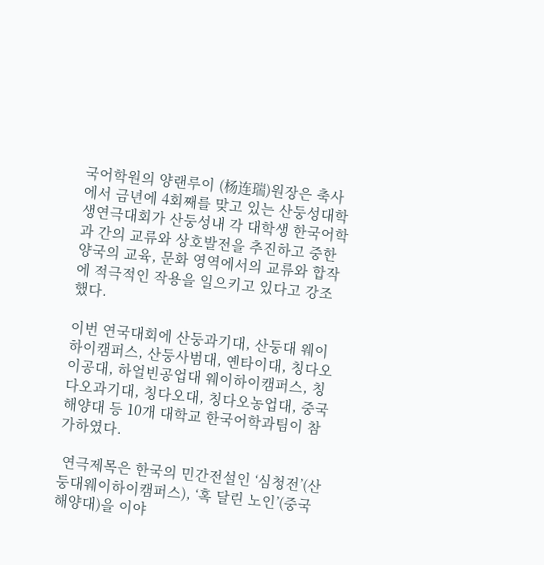국어학원의 양랜루이 (杨连瑞)원장은 축사에서 금년에 4회째를 맞고 있는 산둥성대학생연극대회가 산둥성내 각 대학생 한국어학과 간의 교류와 상호발전을 추진하고 중한 양국의 교육, 문화 영역에서의 교류와 합작에 적극적인 작용을 일으키고 있다고 강조했다.

이번 연국대회에 산둥과기대, 산둥대 웨이하이캠퍼스, 산둥사범대, 옌타이대, 칭다오이공대, 하얼빈공업대 웨이하이캠퍼스, 칭다오과기대, 칭다오대, 칭다오농업대, 중국해양대 등 10개 대학교 한국어학과팀이 참가하였다.

 연극제목은 한국의 민간전설인 ‘심청전’(산둥대웨이하이캠퍼스), ‘혹 달린 노인’(중국해양대)을 이야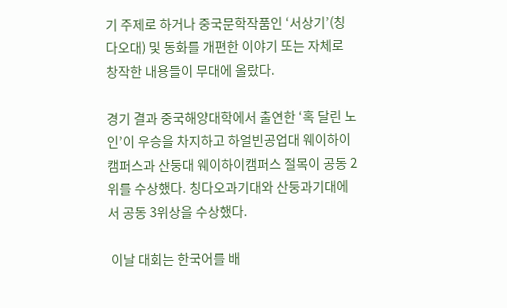기 주제로 하거나 중국문학작품인 ‘서상기’(칭다오대) 및 동화를 개편한 이야기 또는 자체로 창작한 내용들이 무대에 올랐다.

경기 결과 중국해양대학에서 출연한 ‘혹 달린 노인’이 우승을 차지하고 하얼빈공업대 웨이하이캠퍼스과 산둥대 웨이하이캠퍼스 절목이 공동 2위를 수상했다. 칭다오과기대와 산둥과기대에서 공동 3위상을 수상했다.

 이날 대회는 한국어를 배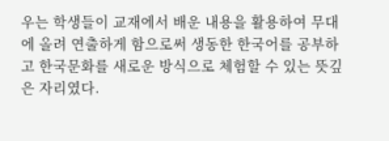우는 학생들이 교재에서 배운 내용을 활용하여 무대에 올려 연출하게 함으로써 생동한 한국어를 공부하고 한국문화를 새로운 방식으로 체험할 수 있는 뜻깊은 자리였다.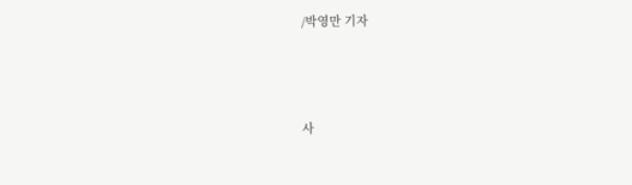/박영만 기자



사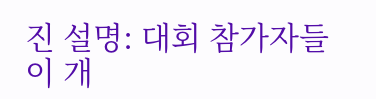진 설명: 대회 참가자들이 개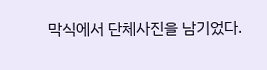막식에서 단체사진을 남기었다.